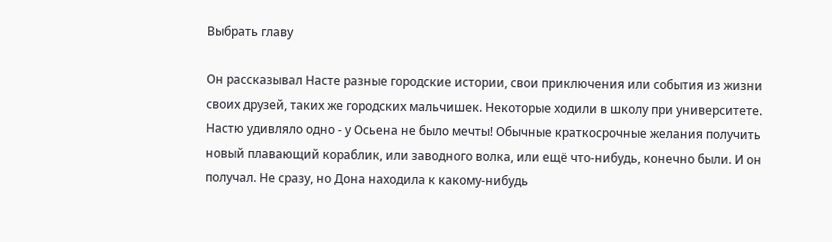Выбрать главу

Он рассказывал Насте разные городские истории, свои приключения или события из жизни своих друзей, таких же городских мальчишек. Некоторые ходили в школу при университете. Настю удивляло одно - у Осьена не было мечты! Обычные краткосрочные желания получить новый плавающий кораблик, или заводного волка, или ещё что-нибудь, конечно были. И он получал. Не сразу, но Дона находила к какому-нибудь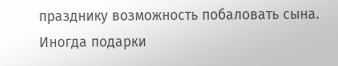празднику возможность побаловать сына. Иногда подарки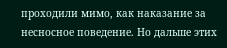проходили мимо, как наказание за несносное поведение. Но дальше этих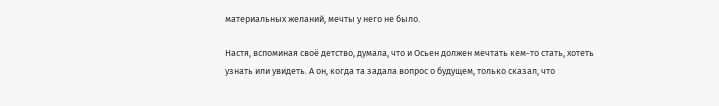материальных желаний, мечты у него не было.

Настя, вспоминая своё детство, думала, что и Осьен должен мечтать кем-то стать, хотеть узнать или увидеть. А он, когда та задала вопрос о будущем, только сказал, что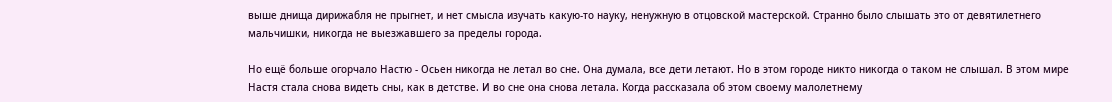выше днища дирижабля не прыгнет, и нет смысла изучать какую-то науку, ненужную в отцовской мастерской. Странно было слышать это от девятилетнего мальчишки, никогда не выезжавшего за пределы города.

Но ещё больше огорчало Настю - Осьен никогда не летал во сне. Она думала, все дети летают. Но в этом городе никто никогда о таком не слышал. В этом мире Настя стала снова видеть сны, как в детстве. И во сне она снова летала. Когда рассказала об этом своему малолетнему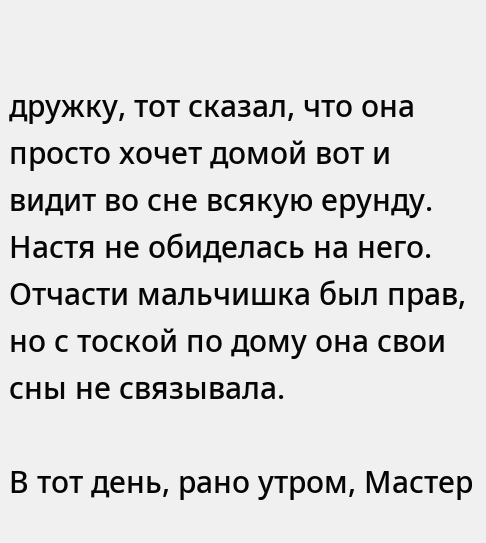дружку, тот сказал, что она просто хочет домой вот и видит во сне всякую ерунду. Настя не обиделась на него. Отчасти мальчишка был прав, но с тоской по дому она свои сны не связывала.

В тот день, рано утром, Мастер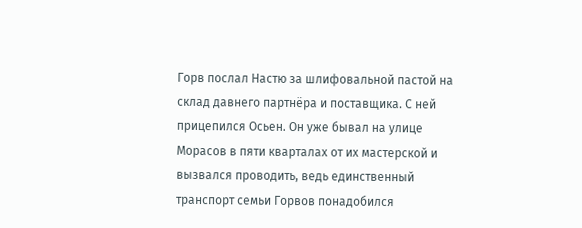Горв послал Настю за шлифовальной пастой на склад давнего партнёра и поставщика. С ней прицепился Осьен. Он уже бывал на улице Морасов в пяти кварталах от их мастерской и вызвался проводить, ведь единственный транспорт семьи Горвов понадобился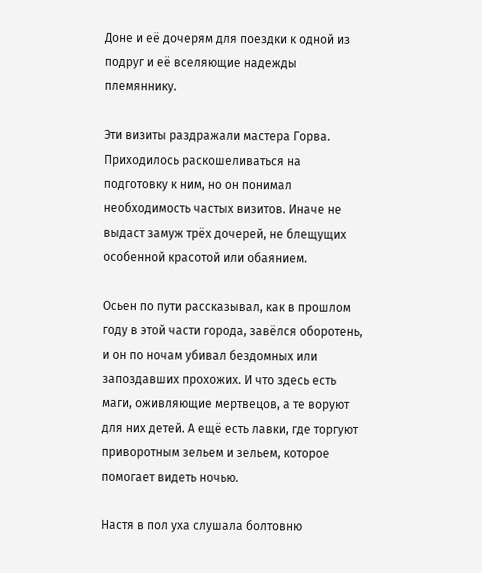Доне и её дочерям для поездки к одной из подруг и её вселяющие надежды племяннику.

Эти визиты раздражали мастера Горва. Приходилось раскошеливаться на подготовку к ним, но он понимал необходимость частых визитов. Иначе не выдаст замуж трёх дочерей, не блещущих особенной красотой или обаянием.

Осьен по пути рассказывал, как в прошлом году в этой части города, завёлся оборотень, и он по ночам убивал бездомных или запоздавших прохожих. И что здесь есть маги, оживляющие мертвецов, а те воруют для них детей. А ещё есть лавки, где торгуют приворотным зельем и зельем, которое помогает видеть ночью.

Настя в пол уха слушала болтовню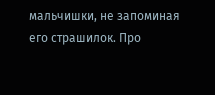мальчишки, не запоминая его страшилок. Про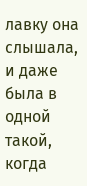лавку она слышала, и даже была в одной такой, когда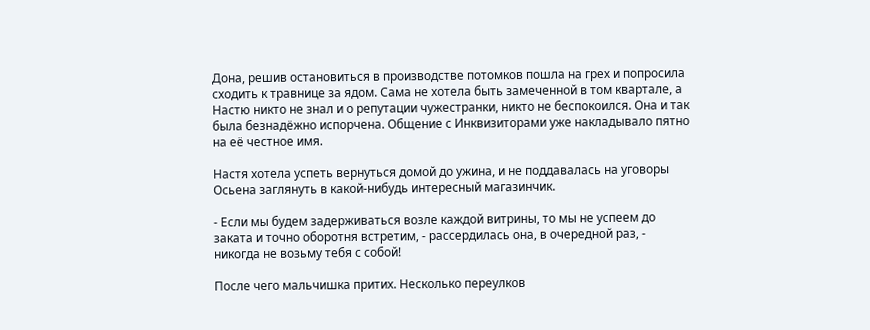Дона, решив остановиться в производстве потомков пошла на грех и попросила сходить к травнице за ядом. Сама не хотела быть замеченной в том квартале, а Настю никто не знал и о репутации чужестранки, никто не беспокоился. Она и так была безнадёжно испорчена. Общение с Инквизиторами уже накладывало пятно на её честное имя.

Настя хотела успеть вернуться домой до ужина, и не поддавалась на уговоры Осьена заглянуть в какой-нибудь интересный магазинчик.

- Если мы будем задерживаться возле каждой витрины, то мы не успеем до заката и точно оборотня встретим, - рассердилась она, в очередной раз, - никогда не возьму тебя с собой!

После чего мальчишка притих. Несколько переулков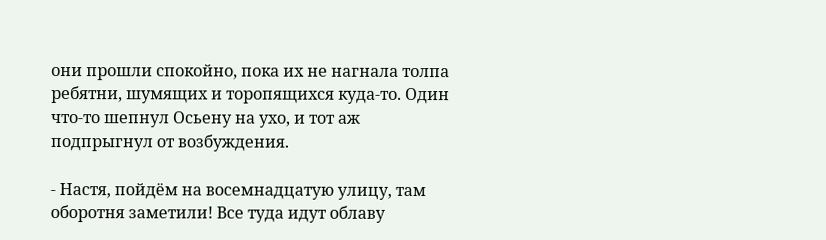они прошли спокойно, пока их не нагнала толпа ребятни, шумящих и торопящихся куда-то. Один что-то шепнул Осьену на ухо, и тот аж подпрыгнул от возбуждения.

- Настя, пойдём на восемнадцатую улицу, там оборотня заметили! Все туда идут облаву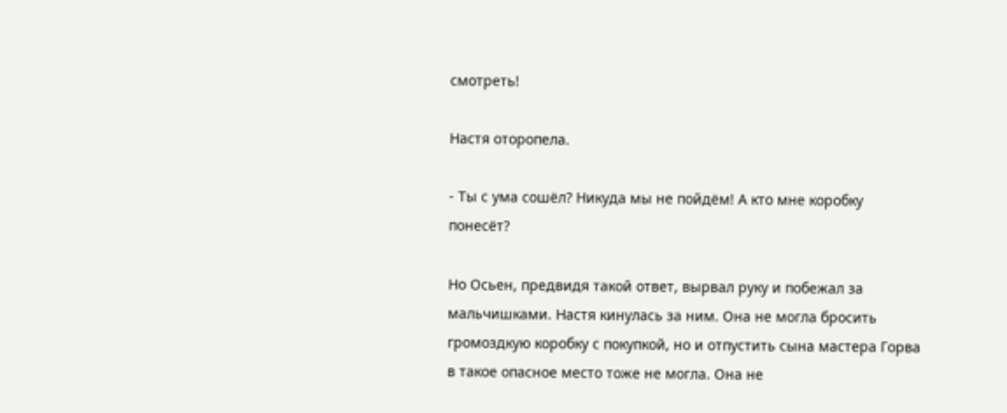смотреть!

Настя оторопела.

- Ты с ума сошёл? Никуда мы не пойдём! А кто мне коробку понесёт?

Но Осьен, предвидя такой ответ, вырвал руку и побежал за мальчишками. Настя кинулась за ним. Она не могла бросить громоздкую коробку с покупкой, но и отпустить сына мастера Горва в такое опасное место тоже не могла. Она не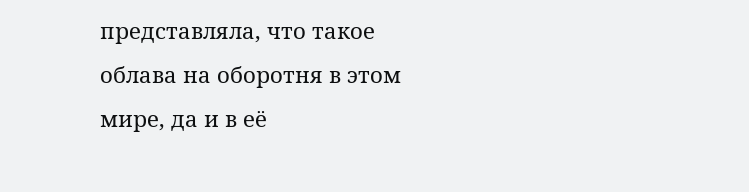представляла, что такое облава на оборотня в этом мире, да и в её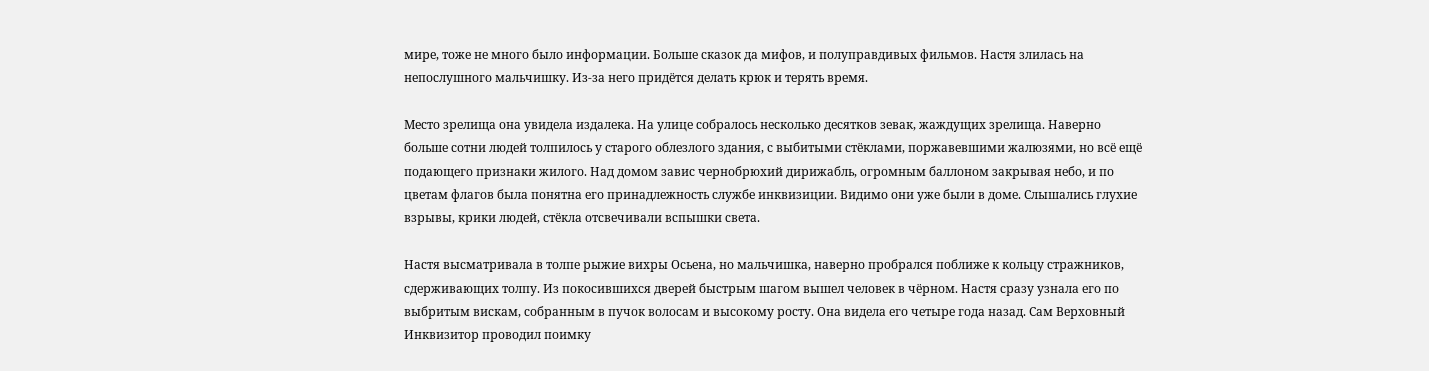мире, тоже не много было информации. Больше сказок да мифов, и полуправдивых фильмов. Настя злилась на непослушного мальчишку. Из-за него придётся делать крюк и терять время.

Место зрелища она увидела издалека. На улице собралось несколько десятков зевак, жаждущих зрелища. Наверно больше сотни людей толпилось у старого облезлого здания, с выбитыми стёклами, поржавевшими жалюзями, но всё ещё подающего признаки жилого. Над домом завис чернобрюхий дирижабль, огромным баллоном закрывая небо, и по цветам флагов была понятна его принадлежность службе инквизиции. Видимо они уже были в доме. Слышались глухие взрывы, крики людей, стёкла отсвечивали вспышки света.

Настя высматривала в толпе рыжие вихры Осьена, но мальчишка, наверно пробрался поближе к кольцу стражников, сдерживающих толпу. Из покосившихся дверей быстрым шагом вышел человек в чёрном. Настя сразу узнала его по выбритым вискам, собранным в пучок волосам и высокому росту. Она видела его четыре года назад. Сам Верховный Инквизитор проводил поимку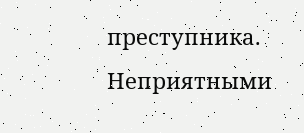преступника. Неприятными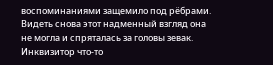воспоминаниями защемило под рёбрами. Видеть снова этот надменный взгляд она не могла и спряталась за головы зевак. Инквизитор что-то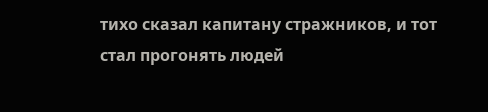тихо сказал капитану стражников, и тот стал прогонять людей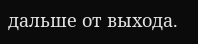дальше от выхода.